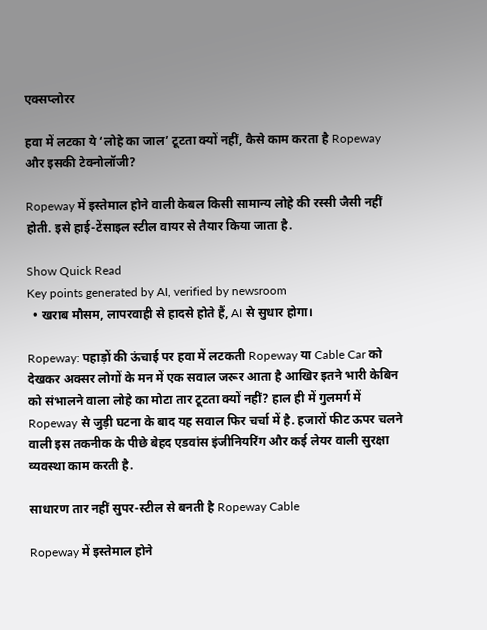एक्सप्लोरर

हवा में लटका ये ‘लोहे का जाल’ टूटता क्यों नहीं, कैसे काम करता है Ropeway और इसकी टेक्नोलॉजी?

Ropeway में इस्तेमाल होने वाली केबल किसी सामान्य लोहे की रस्सी जैसी नहीं होती. इसे हाई-टेंसाइल स्टील वायर से तैयार किया जाता है.

Show Quick Read
Key points generated by AI, verified by newsroom
  • खराब मौसम, लापरवाही से हादसे होते हैं, AI से सुधार होगा।

Ropeway: पहाड़ों की ऊंचाई पर हवा में लटकती Ropeway या Cable Car को देखकर अक्सर लोगों के मन में एक सवाल जरूर आता है आखिर इतने भारी केबिन को संभालने वाला लोहे का मोटा तार टूटता क्यों नहीं? हाल ही में गुलमर्ग में Ropeway से जुड़ी घटना के बाद यह सवाल फिर चर्चा में है. हजारों फीट ऊपर चलने वाली इस तकनीक के पीछे बेहद एडवांस इंजीनियरिंग और कई लेयर वाली सुरक्षा व्यवस्था काम करती है.

साधारण तार नहीं सुपर-स्टील से बनती है Ropeway Cable

Ropeway में इस्तेमाल होने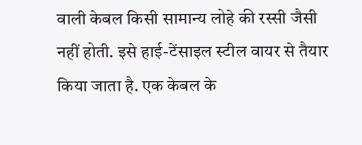वाली केबल किसी सामान्य लोहे की रस्सी जैसी नहीं होती. इसे हाई-टेंसाइल स्टील वायर से तैयार किया जाता है. एक केबल के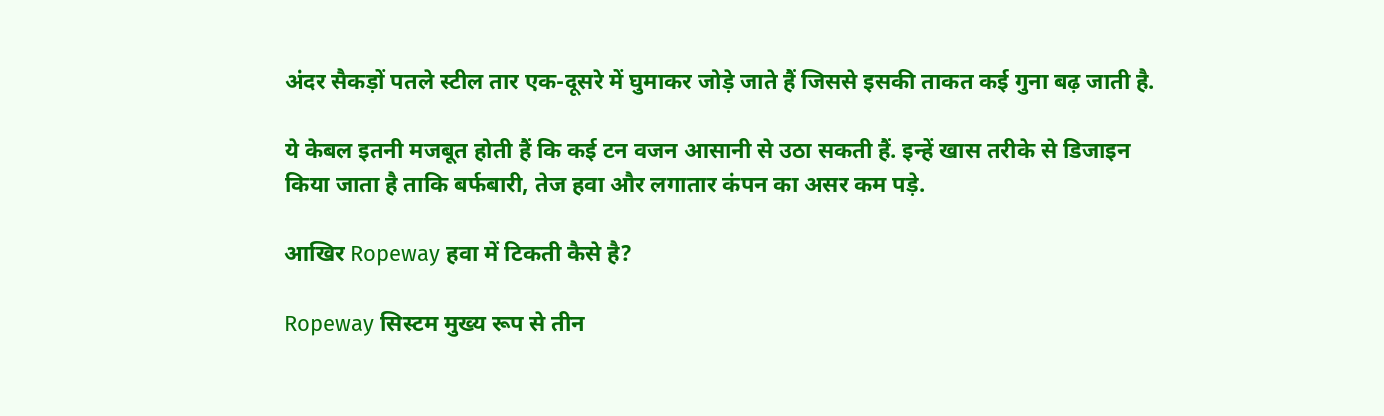अंदर सैकड़ों पतले स्टील तार एक-दूसरे में घुमाकर जोड़े जाते हैं जिससे इसकी ताकत कई गुना बढ़ जाती है.

ये केबल इतनी मजबूत होती हैं कि कई टन वजन आसानी से उठा सकती हैं. इन्हें खास तरीके से डिजाइन किया जाता है ताकि बर्फबारी, तेज हवा और लगातार कंपन का असर कम पड़े.

आखिर Ropeway हवा में टिकती कैसे है?

Ropeway सिस्टम मुख्य रूप से तीन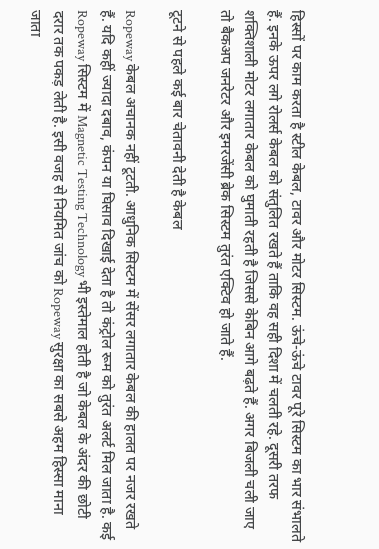हिस्सों पर काम करता है स्टील केबल, टावर और मोटर सिस्टम. ऊंचे-ऊंचे टावर पूरे सिस्टम का भार संभालते हैं. इनके ऊपर लगे रोलर्स केबल को संतुलित रखते हैं ताकि वह सही दिशा में चलती रहे. दूसरी तरफ शक्तिशाली मोटर लगातार केबल को घुमाती रहती है जिससे केबिन आगे बढ़ते हैं. अगर बिजली चली जाए तो बैकअप जनरेटर और इमरजेंसी ब्रेक सिस्टम तुरंत एक्टिव हो जाते हैं.

टूटने से पहले कई बार चेतावनी देती है केबल

Ropeway केबल अचानक नहीं टूटती. आधुनिक सिस्टम में सेंसर लगातार केबल की हालत पर नजर रखते हैं. यदि कहीं ज्यादा दबाव, कंपन या घिसाव दिखाई देता है तो कंट्रोल रूम को तुरंत अलर्ट मिल जाता है. कई Ropeway सिस्टम में Magnetic Testing Technology भी इस्तेमाल होती है जो केबल के अंदर की छोटी दरार तक पकड़ लेती है. इसी वजह से नियमित जांच को Ropeway सुरक्षा का सबसे अहम हिस्सा माना जाता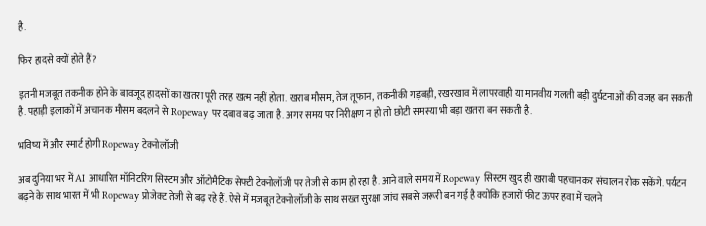है.

फिर हादसे क्यों होते हैं?

इतनी मजबूत तकनीक होने के बावजूद हादसों का खतरा पूरी तरह खत्म नहीं होता. खराब मौसम, तेज तूफान, तकनीकी गड़बड़ी, रखरखाव में लापरवाही या मानवीय गलती बड़ी दुर्घटनाओं की वजह बन सकती है. पहाड़ी इलाकों में अचानक मौसम बदलने से Ropeway पर दबाव बढ़ जाता है. अगर समय पर निरीक्षण न हो तो छोटी समस्या भी बड़ा खतरा बन सकती है.

भविष्य में और स्मार्ट होगी Ropeway टेक्नोलॉजी

अब दुनिया भर में AI आधारित मॉनिटरिंग सिस्टम और ऑटोमैटिक सेफ्टी टेक्नोलॉजी पर तेजी से काम हो रहा है. आने वाले समय में Ropeway सिस्टम खुद ही खराबी पहचानकर संचालन रोक सकेंगे. पर्यटन बढ़ने के साथ भारत में भी Ropeway प्रोजेक्ट तेजी से बढ़ रहे हैं. ऐसे में मजबूत टेक्नोलॉजी के साथ सख्त सुरक्षा जांच सबसे जरूरी बन गई है क्योंकि हजारों फीट ऊपर हवा में चलने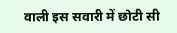वाली इस सवारी में छोटी सी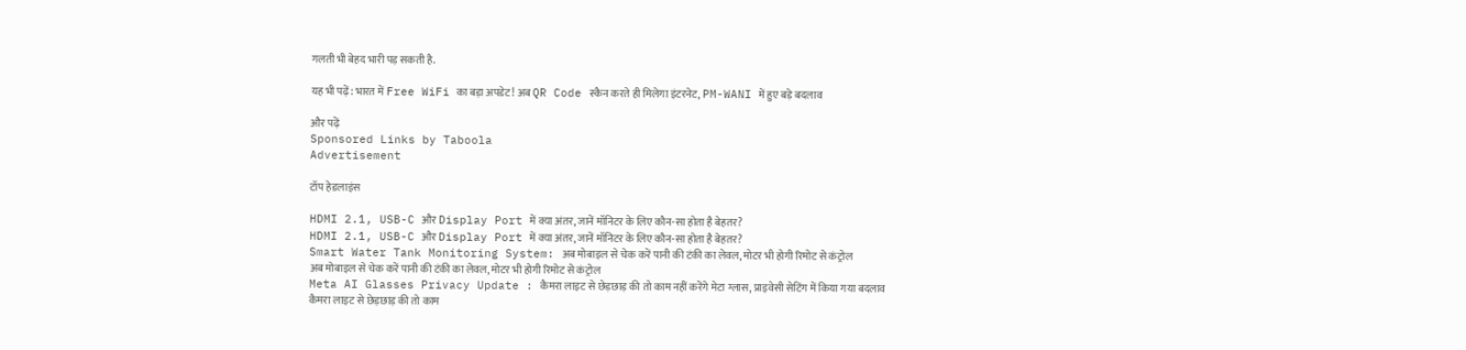गलती भी बेहद भारी पड़ सकती है.

यह भी पढ़ें: भारत में Free WiFi का बड़ा अपडेट! अब QR Code स्कैन करते ही मिलेगा इंटरनेट, PM-WANI में हुए बड़े बदलाव

और पढ़ें
Sponsored Links by Taboola
Advertisement

टॉप हेडलाइंस

HDMI 2.1, USB-C और Display Port में क्या अंतर, जानें मॉनिटर के लिए कौन-सा होता है बेहतर?
HDMI 2.1, USB-C और Display Port में क्या अंतर, जानें मॉनिटर के लिए कौन-सा होता है बेहतर?
Smart Water Tank Monitoring System: अब मोबाइल से चेक करें पानी की टंकी का लेवल, मोटर भी होगी रिमोट से कंट्रोल
अब मोबाइल से चेक करें पानी की टंकी का लेवल, मोटर भी होगी रिमोट से कंट्रोल
Meta AI Glasses Privacy Update : कैमरा लाइट से छेड़छाड़ की तो काम नहीं करेंगे मेटा ग्लास, प्राइवेसी सेटिंग में किया गया बदलाव
कैमरा लाइट से छेड़छाड़ की तो काम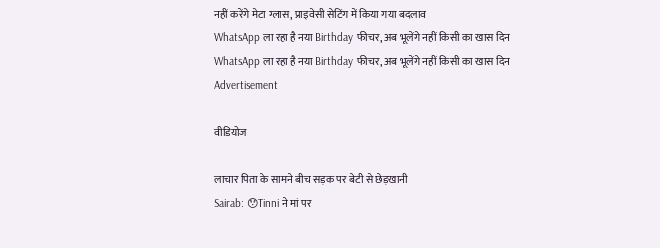नहीं करेंगे मेटा ग्लास, प्राइवेसी सेटिंग में किया गया बदलाव
WhatsApp ला रहा है नया Birthday फीचर, अब भूलेंगे नहीं किसी का खास दिन
WhatsApp ला रहा है नया Birthday फीचर, अब भूलेंगे नहीं किसी का खास दिन
Advertisement

वीडियोज

लाचार पिता के सामने बीच सड़क पर बेटी से छेड़खानी
Sairab: 😯Tinni ने मां पर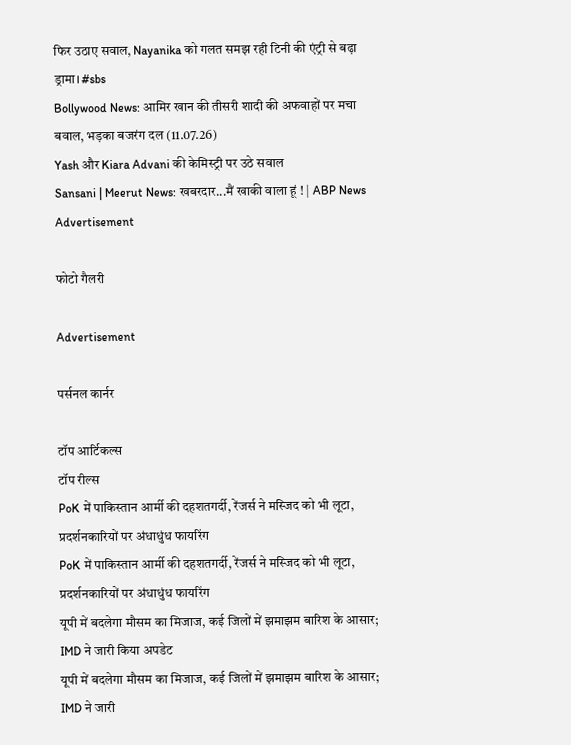फिर उठाए सवाल, Nayanika को गलत समझ रही टिनी की एंट्री से बढ़ा ड्रामा। #sbs
Bollywood News: आमिर खान की तीसरी शादी की अफवाहों पर मचा बवाल, भड़का बजरंग दल (11.07.26)
Yash और Kiara Advani की केमिस्ट्री पर उठे सवाल
Sansani | Meerut News: खबरदार...मैं खाकी वाला हूं ! | ABP News
Advertisement

फोटो गैलरी

Advertisement

पर्सनल कार्नर

टॉप आर्टिकल्स
टॉप रील्स
PoK में पाकिस्तान आर्मी की दहशतगर्दी, रेंजर्स ने मस्जिद को भी लूटा, प्रदर्शनकारियों पर अंधाधुंध फायरिंग
PoK में पाकिस्तान आर्मी की दहशतगर्दी, रेंजर्स ने मस्जिद को भी लूटा, प्रदर्शनकारियों पर अंधाधुंध फायरिंग
यूपी में बदलेगा मौसम का मिजाज, कई जिलों में झमाझम बारिश के आसार; IMD ने जारी किया अपडेट
यूपी में बदलेगा मौसम का मिजाज, कई जिलों में झमाझम बारिश के आसार; IMD ने जारी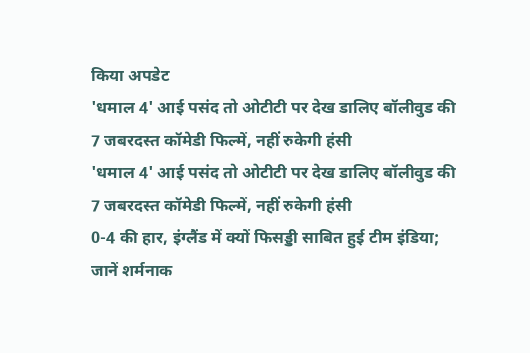किया अपडेट
'धमाल 4' आई पसंद तो ओटीटी पर देख डालिए बॉलीवुड की 7 जबरदस्त कॉमेडी फिल्में, नहीं रुकेगी हंसी
'धमाल 4' आई पसंद तो ओटीटी पर देख डालिए बॉलीवुड की 7 जबरदस्त कॉमेडी फिल्में, नहीं रुकेगी हंसी
0-4 की हार, इंग्लैंड में क्यों फिसड्डी साबित हुई टीम इंडिया; जानें शर्मनाक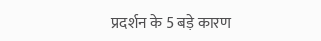प्रदर्शन के 5 बड़े कारण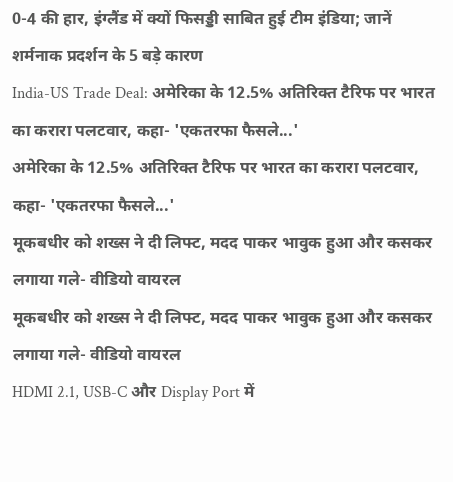0-4 की हार, इंग्लैंड में क्यों फिसड्डी साबित हुई टीम इंडिया; जानें शर्मनाक प्रदर्शन के 5 बड़े कारण
India-US Trade Deal: अमेरिका के 12.5% अतिरिक्त टैरिफ पर भारत का करारा पलटवार, कहा- 'एकतरफा फैसले...'
अमेरिका के 12.5% अतिरिक्त टैरिफ पर भारत का करारा पलटवार, कहा- 'एकतरफा फैसले...'
मूकबधीर को शख्स ने दी लिफ्ट, मदद पाकर भावुक हुआ और कसकर लगाया गले- वीडियो वायरल
मूकबधीर को शख्स ने दी लिफ्ट, मदद पाकर भावुक हुआ और कसकर लगाया गले- वीडियो वायरल
HDMI 2.1, USB-C और Display Port में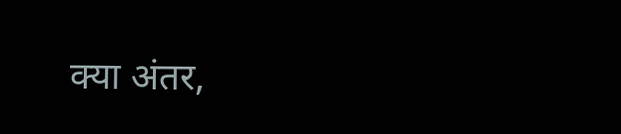क्या अंतर,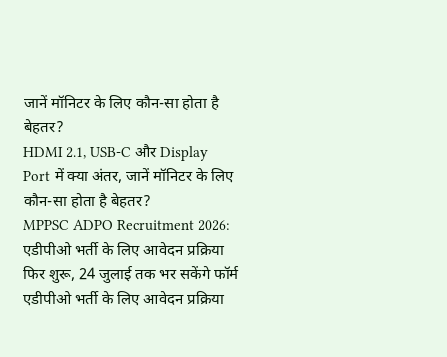जानें मॉनिटर के लिए कौन-सा होता है बेहतर?
HDMI 2.1, USB-C और Display Port में क्या अंतर, जानें मॉनिटर के लिए कौन-सा होता है बेहतर?
MPPSC ADPO Recruitment 2026: एडीपीओ भर्ती के लिए आवेदन प्रक्रिया फिर शुरू, 24 जुलाई तक भर सकेंगे फॉर्म
एडीपीओ भर्ती के लिए आवेदन प्रक्रिया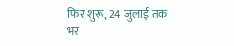फिर शुरू, 24 जुलाई तक भर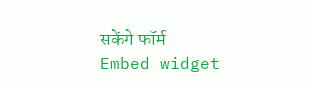सकेंगे फॉर्म
Embed widget